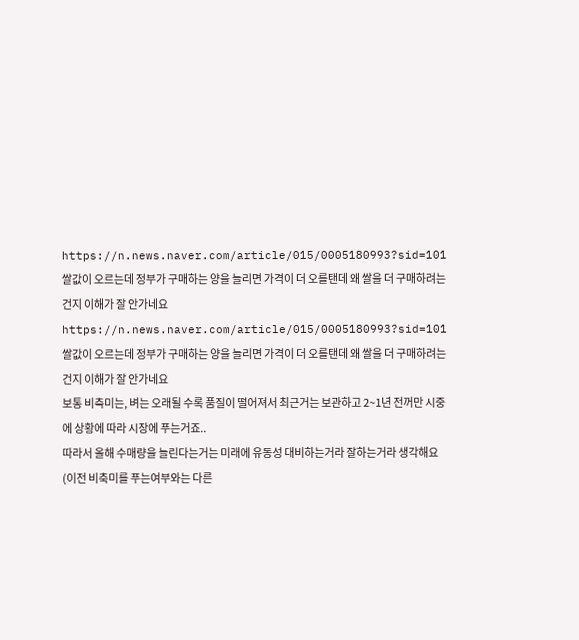https://n.news.naver.com/article/015/0005180993?sid=101
쌀값이 오르는데 정부가 구매하는 양을 늘리면 가격이 더 오를탠데 왜 쌀을 더 구매하려는건지 이해가 잘 안가네요
https://n.news.naver.com/article/015/0005180993?sid=101
쌀값이 오르는데 정부가 구매하는 양을 늘리면 가격이 더 오를탠데 왜 쌀을 더 구매하려는건지 이해가 잘 안가네요
보통 비측미는, 벼는 오래될 수록 품질이 떨어져서 최근거는 보관하고 2~1년 전꺼만 시중에 상황에 따라 시장에 푸는거죠..
따라서 올해 수매량을 늘린다는거는 미래에 유동성 대비하는거라 잘하는거라 생각해요
(이전 비축미를 푸는여부와는 다른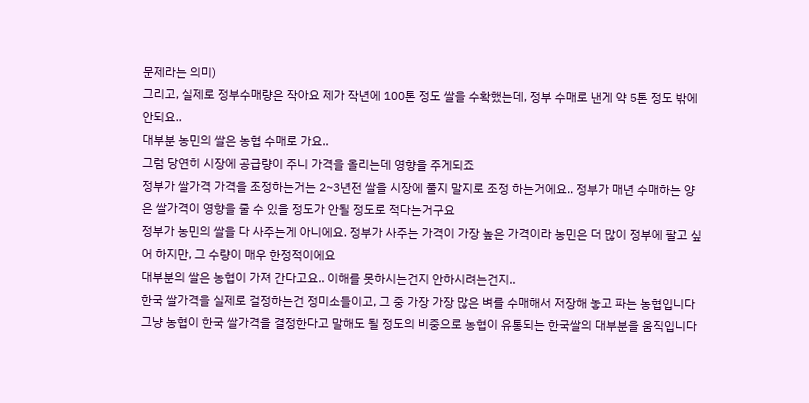문제라는 의미)
그리고, 실제로 정부수매량은 작아요 제가 작년에 100톤 정도 쌀을 수확했는데, 정부 수매로 낸게 약 5톤 정도 밖에 안되요..
대부분 농민의 쌀은 농협 수매로 가요..
그럼 당연히 시장에 공급량이 주니 가격을 올리는데 영향을 주게되죠
정부가 쌀가격 가격을 조정하는거는 2~3년전 쌀을 시장에 풀지 말지로 조정 하는거에요.. 정부가 매년 수매하는 양은 쌀가격이 영향을 줄 수 있을 정도가 안될 정도로 적다는거구요
정부가 농민의 쌀을 다 사주는게 아니에요. 정부가 사주는 가격이 가장 높은 가격이라 농민은 더 많이 정부에 팔고 싶어 하지만, 그 수량이 매우 한정적이에요
대부분의 쌀은 농협이 가져 간다고요.. 이해를 못하시는건지 안하시려는건지..
한국 쌀가격을 실제로 걸정하는건 정미소들이고, 그 중 가장 가장 많은 벼를 수매해서 저장해 놓고 파는 농협입니다
그냥 농협이 한국 쌀가격을 결정한다고 말해도 될 정도의 비중으로 농협이 유통되는 한국쌀의 대부분을 움직입니다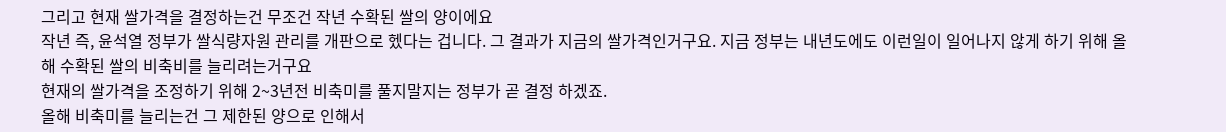그리고 현재 쌀가격을 결정하는건 무조건 작년 수확된 쌀의 양이에요
작년 즉, 윤석열 정부가 쌀식량자원 관리를 개판으로 헸다는 겁니다. 그 결과가 지금의 쌀가격인거구요. 지금 정부는 내년도에도 이런일이 일어나지 않게 하기 위해 올해 수확된 쌀의 비축비를 늘리려는거구요
현재의 쌀가격을 조정하기 위해 2~3년전 비축미를 풀지말지는 정부가 곧 결정 하겠죠.
올해 비축미를 늘리는건 그 제한된 양으로 인해서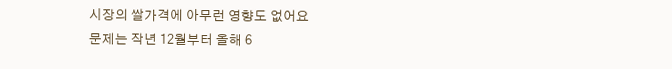시장의 쌀가격에 아무런 영향도 없어요
문제는 작년 12월부터 올해 6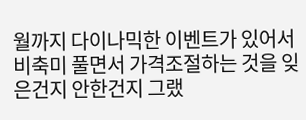월까지 다이나믹한 이벤트가 있어서 비축미 풀면서 가격조절하는 것을 잊은건지 안한건지 그랬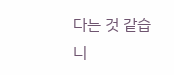다는 것 같습니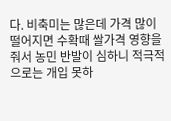다. 비축미는 많은데 가격 많이 떨어지면 수확때 쌀가격 영향을 줘서 농민 반발이 심하니 적극적으로는 개입 못하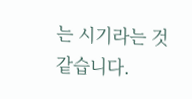는 시기라는 것 같습니다.